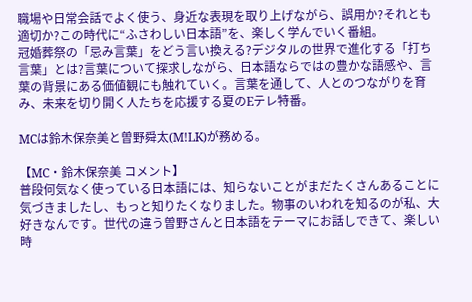職場や日常会話でよく使う、身近な表現を取り上げながら、誤用か?それとも適切か?この時代に“ふさわしい日本語”を、楽しく学んでいく番組。
冠婚葬祭の「忌み言葉」をどう言い換える?デジタルの世界で進化する「打ち言葉」とは?言葉について探求しながら、日本語ならではの豊かな語感や、言葉の背景にある価値観にも触れていく。言葉を通して、人とのつながりを育み、未来を切り開く人たちを応援する夏のEテレ特番。

MCは鈴木保奈美と曽野舜太(M!LK)が務める。

【MC・鈴木保奈美 コメント】
普段何気なく使っている日本語には、知らないことがまだたくさんあることに気づきましたし、もっと知りたくなりました。物事のいわれを知るのが私、大好きなんです。世代の違う曽野さんと日本語をテーマにお話しできて、楽しい時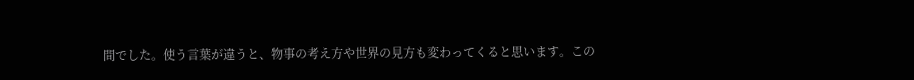間でした。使う言葉が違うと、物事の考え方や世界の見方も変わってくると思います。この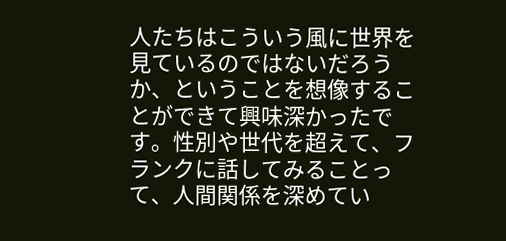人たちはこういう風に世界を見ているのではないだろうか、ということを想像することができて興味深かったです。性別や世代を超えて、フランクに話してみることって、人間関係を深めてい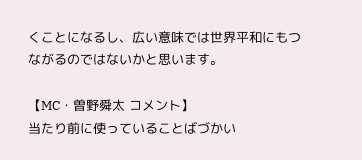くことになるし、広い意味では世界平和にもつながるのではないかと思います。

【MC・曽野舜太 コメント】
当たり前に使っていることばづかい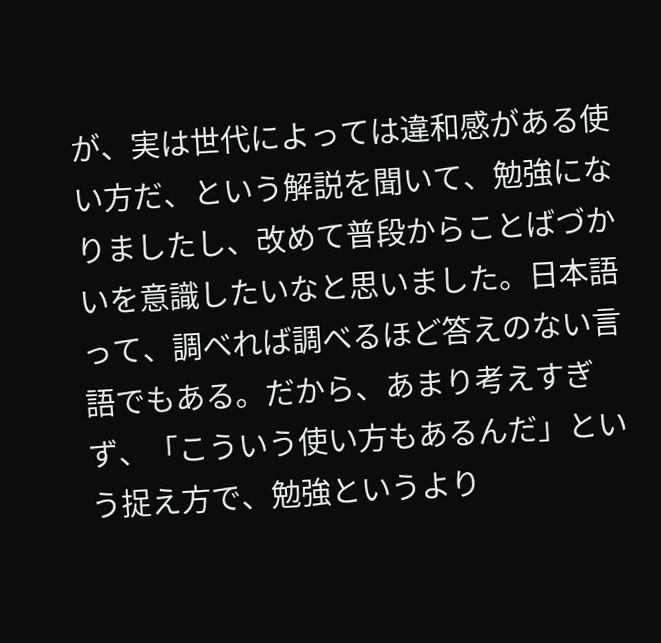が、実は世代によっては違和感がある使い方だ、という解説を聞いて、勉強になりましたし、改めて普段からことばづかいを意識したいなと思いました。日本語って、調べれば調べるほど答えのない言語でもある。だから、あまり考えすぎず、「こういう使い方もあるんだ」という捉え方で、勉強というより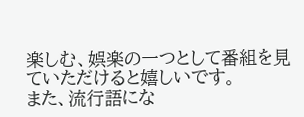楽しむ、娯楽の一つとして番組を見ていただけると嬉しいです。
また、流行語にな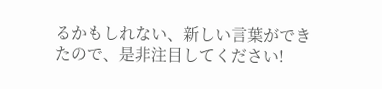るかもしれない、新しい言葉ができたので、是非注目してください!